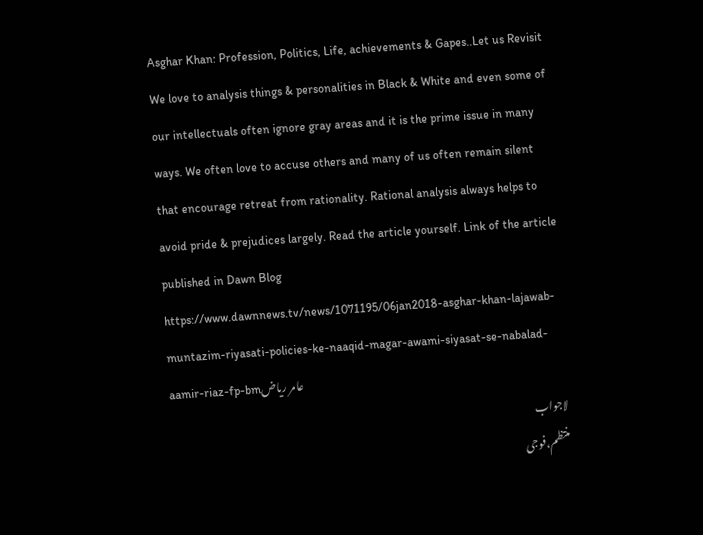Asghar Khan: Profession, Politics, Life, achievements & Gapes..Let us Revisit
We love to analysis things & personalities in Black & White and even some of our intellectuals often ignore gray areas and it is the prime issue in many ways. We often love to accuse others and many of us often remain silent that encourage retreat from rationality. Rational analysis always helps to avoid pride & prejudices largely. Read the article yourself. Link of the article published in Dawn Blog
https://www.dawnnews.tv/news/1071195/06jan2018-asghar-khan-lajawab-muntazim-riyasati-policies-ke-naaqid-magar-awami-siyasat-se-nabalad-aamir-riaz-fp-bmعامر ریاض
لاجواب
منتظم،فوجی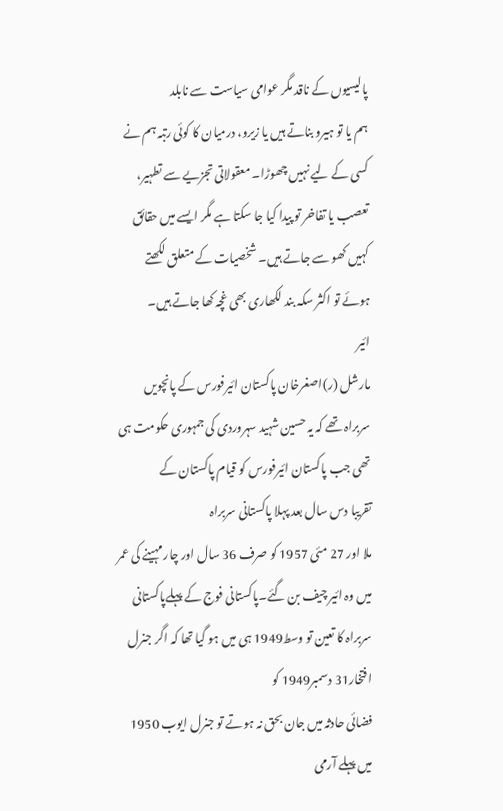پالیسیوں کے ناقد مگر عوامی سیاست سے نابلد
ہم یا تو ہیرو بناتے ہیں یا زیرو، درمیان کا کوئی رتبہ ہم نے کسی کے لیے نہیں چھوڑا۔ معقولاتی تجزیے سے تطہیر، تعصب یا تفاخر تو پیدا کیا جا سکتا ہے مگر ایسے میں حقائق کہیں کھو سے جاتے ہیں۔ شخصیات کے متعلق لکھتے ہوئے تو اکثر سکہ بند لکھاری بھی غچہ کھا جاتے ہیں۔
ائیر
مارشل (ر)اصغرخان پاکستان ائیرفورس کے پانچویں
سربراہ تھے کہ یہ حسین شہید سہروردی کی جمہوری حکومت ہی تھی جب پاکستان ائیرفورس کو قیام پاکستان کے
تقریبا دس سال بعد پہلا پاکستانی سربراہ
ملا اور 27 مئی 1957 کو صرف 36 سال اور چار مہینے کی عمر میں وہ ائیر چیف بن گئے۔پاکستانی فوج کے پہلےپاکستانی
سربراہ کا تعین تو وسط1949 ہی میں ہو گیا تھا کہ اگر جنرل افتخار31 دسمبر1949 کو
فضائی حادثہ میں جان بحق نہ ہوتے تو جنرل ایوب 1950 میں پہلے آرمی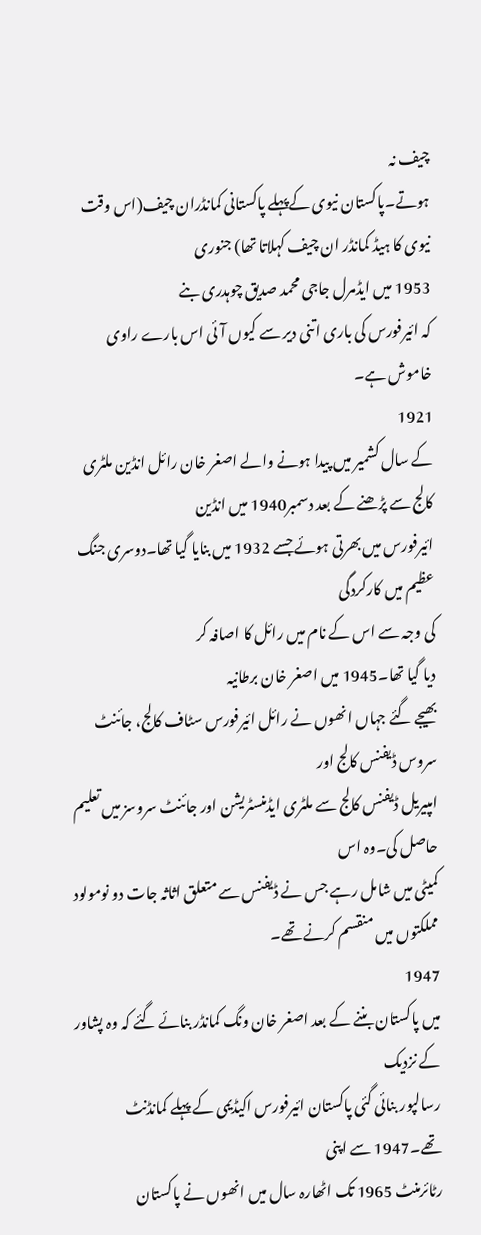چیف نہ
ہوتے۔پاکستان نیوی کےپہلے پاکستانی کمانڈران چیف(اس وقت نیوی کا ہیڈ کمانڈر ان چیف کہلاتا تھا) جنوری
1953 میں ایڈمرل جاجی محمد صدیق چوہدری بنے
کہ ائیرفورس کی باری اتنی دیر سے کیوں آئی اس بارے راوی خاموش ہے۔
1921
کے سال کشمیر میں پیدا ہونے والے اصغر خان رائل انڈین ملٹری کالج سے پڑھنے کے بعد دسمبر1940 میں انڈین
ائیرفورس میں بھرتی ہوئے جسے 1932 میں بنایا گیا تھا۔دوسری جنگ عظیم میں کارکردگی
کی وجہ سے اس کے نام میں رائل کا اصافہ کر
دیا گیا تھا۔1945 میں اصغر خان برطانیہ
بھیجے گئے جہاں انھوں نے رائل ائیرفورس سٹاف کالج، جائنٹ سروس ڈیفنس کالج اور
امپیریل ڈیفنس کالج سے ملٹری ایڈمنسٹریشن اور جائنٹ سروسز میں تعلیم حاصل کی۔وہ اس
کمیٹی میں شامل رہے جس نے ڈیفنس سے متعلق اثاثہ جات دو نومولود مملکتوں میں منقسم کرنے تھے۔
1947
میں پاکستان بننے کے بعد اصغر خان ونگ کمانڈر بنائے گئے کہ وہ پشاور کے نزدیک
رسالپور بنائی گئی پاکستان ائیرفورس اکیڈیمی کے پہلے کمانڈنٹ تھے۔1947 سے اپنی
رٹائرمنٹ 1965 تک اٹھارہ سال میں انھوں نے پاکستان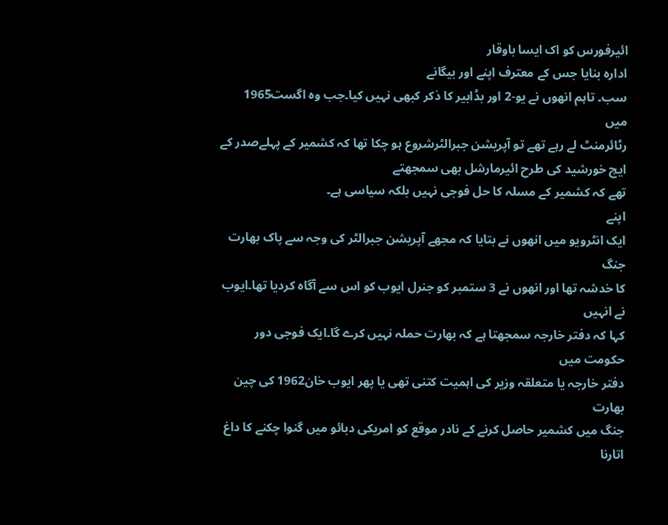ائیرفورس کو اک ایسا باوقار
ادارہ بنایا جس کے معترف اپنے اور بیگانے
سب۔ تاہم انھوں نے یو-2 اور بڈابیر کا ذکر کبھی نہیں کیا۔جب وہ اگست1965 میں
رٹائرمنٹ لے رہے تھے تو آپریشن جبرالٹرشروع ہو چکا تھا کہ کشمیر کے پہلےصدر کے
ایچ خورشید کی طرح ائیرمارشل بھی سمجھتے
تھے کہ کشمیر کے مسلہ کا حل فوجی نہیں بلکہ سیاسی ہے۔
اپنے
ایک انٹرویو میں انھوں نے بتایا کہ مجھے آپریشن جبرالٹر کی وجہ سے پاک بھارت جنگ
کا خدشہ تھا اور انھوں نے 3 ستمبر کو جنرل ایوب کو اس سے آگاہ کردیا تھا۔ایوب نے انہیں
کہا کہ دفتر خارجہ سمجھتا ہے کہ بھارت حملہ نہیں کرے گا۔ایک فوجی دور حکومت میں
دفتر خارجہ یا متعلقہ وزیر کی اہمیت کتنی تھی یا پھر ایوب خان1962 کی چین بھارت
جنگ میں کشمیر حاصل کرنے کے نادر موقع کو امریکی دبائو میں گنوا چکنے کا داغ
اتارنا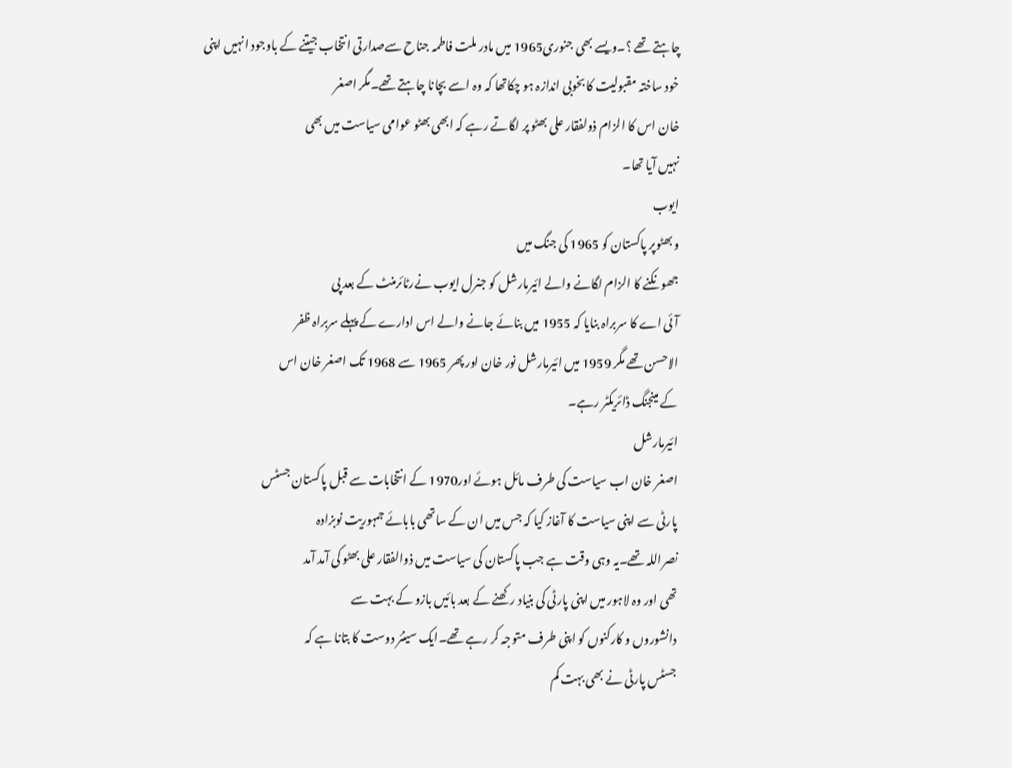چاہتے تھے ؟۔ویسے بھی جنوری1965 میں مادر ملت فاطمہ جناح سےصدارتی انتخاب جیتنے کے باوجود انہیں اپنی
خود ساختہ مقبولیت کا بخوبی اندازہ ہو چکاتھا کہ وہ اسے بچانا چاہتے تھے۔مگر اصغر
خان اس کا الزام ذولفقار علی بھٹو پر لگاتے رہے کہ ابھی بھٹو عوامی سیاست میں بھی
نہیں آیا تھا۔
ایوب
و بھٹوپر پاکستان کو 1965 کی جنگ میں
جھونکنے کا الزام لگانے والے ائیرمارشل کو جنرل ایوب نےرٹائرمنٹ کے بعد پی
آئی اے کا سربراہ بنایا کہ 1955 میں بنائے جانے والے اس ادارے کے پہلے سربراہ ظفر
الاحسن تھے مگر 1959 میں ائیرمارشل نور خان اور پھر 1965 سے 1968 تک اصغر خان اس
کے مینجنگ ڈائریکٹر رہے۔
ائیرمارشل
اصغر خان اب سیاست کی طرف مائل ہوئے اور1970 کے انتخابات سے قبل پاکستان جسٹس
پارٹی سے اپنی سیاست کا آغاز کیا کہ جس میں ان کے ساتھی بابائے جمہوریت نوبزادہ
نصراللہ تھے۔یہ وہی وقت ہے جب پاکستان کی سیاست میں ذوالفقار علی بھٹو کی آمد آمد
تھی اور وہ لاہور میں اپنی پارٹی کی بنیاد رکھنے کے بعد بائیں بازو کے بہت سے
دانشوروں و کارکنوں کو اپنی طرف متوجہ کر رہے تھے۔ایک سینئر دوست کا بتانا ہے کہ
جسٹس پارٹی نے بھی بہت کم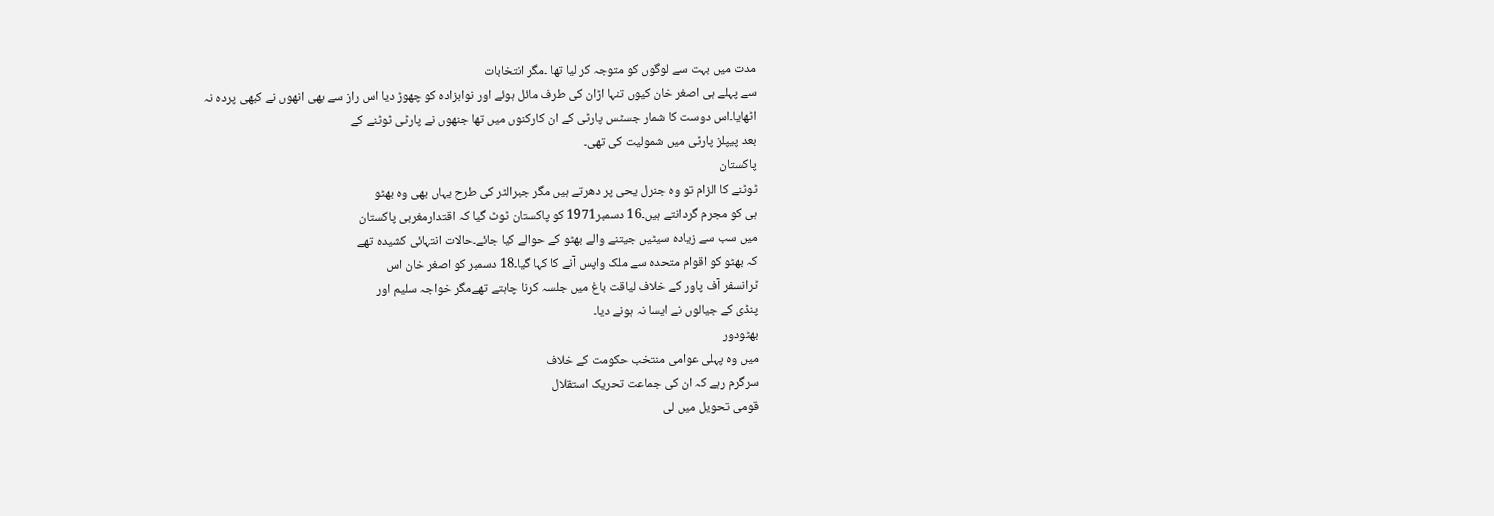مدت میں بہت سے لوگوں کو متوجہ کر لیا تھا ۔مگر انتخابات
سے پہلے ہی اصغر خان کیوں تنہا اڑان کی طرف مائل ہوئے اور نوابزادہ کو چھوڑ دیا اس راز سے بھی انھوں نے کبھی پردہ نہ
اٹھایا۔اس دوست کا شمار جسٹس پارٹی کے ان کارکنوں میں تھا جنھوں نے پارٹی ٹوٹنے کے
بعد پیپلز پارٹی میں شمولیت کی تھی۔
پاکستان
ٹوٹنے کا الزام تو وہ جنرل یحی پر دھرتے ہیں مگر جبرالٹر کی طرح یہاں بھی وہ بھٹو
ہی کو مجرم گردانتے ہیں۔16 دسمبر1971 کو پاکستان ٹوٹ گیا کہ اقتدارمغربی پاکستان
میں سب سے زیادہ سیٹیں جیتنے والے بھٹو کے حوالے کیا جائے۔حالات انتہائی کشیدہ تھے
کہ بھٹو کو اقوام متحدہ سے ملک واپس آنے کا کہا گیا۔18 دسمبر کو اصغر خان اس
ٹرانسفر آف پاور کے خلاف لیاقت باغ میں جلسہ کرنا چاہتے تھےمگر خواجہ سلیم اور
پنڈی کے جیالوں نے ایسا نہ ہونے دیا۔
بھٹودور
میں وہ پہلی عوامی منتخب حکومت کے خلاف
سرگرم رہے کہ ان کی جماعت تحریک استقلال
قومی تحویل میں لی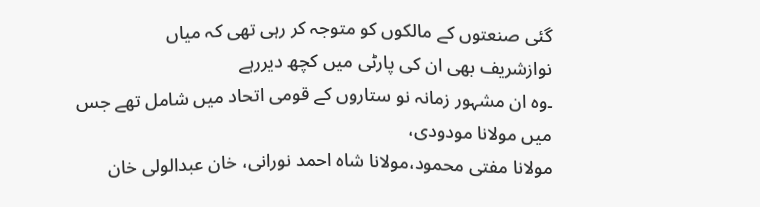گئی صنعتوں کے مالکوں کو متوجہ کر رہی تھی کہ میاں
نوازشریف بھی ان کی پارٹی میں کچھ دیررہے
۔وہ ان مشہور زمانہ نو ستاروں کے قومی اتحاد میں شامل تھے جس میں مولانا مودودی،
مولانا مفتی محمود،مولانا شاہ احمد نورانی، خان عبدالولی خان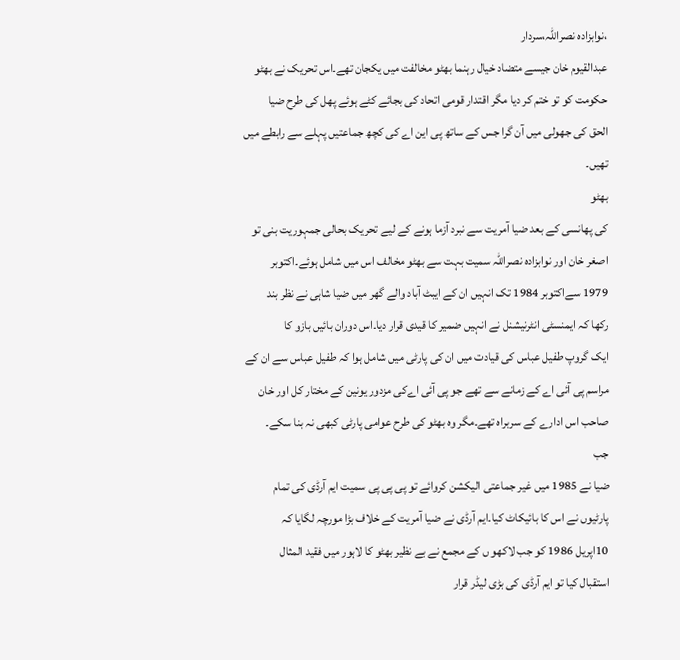،نوابزادہ نصراللہ،سردار
عبدالقیوم خان جیسے متضاد خیال رہنما بھٹو مخالفت میں یکجان تھے۔اس تحریک نے بھٹو
حکومت کو تو ختم کر دیا مگر اقتدار قومی اتحاد کی بجائے کٹے ہوئے پھل کی طرح ضیا
الحق کی جھولی میں آن گرا جس کے ساتھ پی این اے کی کچھ جماعتیں پہلے سے رابطے میں
تھیں۔
بھٹو
کی پھانسی کے بعد ضیا آمریت سے نبرد آزما ہونے کے لیے تحریک بحالی جمہوریت بنی تو
اصغر خان اور نوابزادہ نصراللہ سمیت بہت سے بھٹو مخالف اس میں شامل ہوئے۔اکتوبر
1979 سےاکتوبر 1984 تک انہیں ان کے ایبٹ آباد والے گھر میں ضیا شاہی نے نظر بند
رکھا کہ ایمنسٹی انٹرنیشنل نے انہیں ضمیر کا قیدی قرار دیا۔اس دوران بائیں بازو کا
ایک گروپ طفیل عباس کی قیادت میں ان کی پارٹی میں شامل ہوا کہ طفیل عباس سے ان کے
مراسم پی آئی اے کے زمانے سے تھے جو پی آئی اےکی مزدور یونین کے مختار کل اور خان
صاحب اس ادارے کے سربراہ تھے۔مگر وہ بھٹو کی طرح عوامی پارٹی کبھی نہ بنا سکے۔
جب
ضیا نے 1985 میں غیر جماعتی الیکشن کروائے تو پی پی پی سمیت ایم آرڈی کی تمام
پارٹیوں نے اس کا بائیکاٹ کیا۔ایم آرڈی نے ضیا آمریت کے خلاف بڑا مورچہ لگایا کہ
10اپریل 1986 کو جب لاکھو ں کے مجمع نے بے نظیر بھٹو کا لاہور میں فقید المثال
استقبال کیا تو ایم آرڈی کی بڑی لیڈر قرار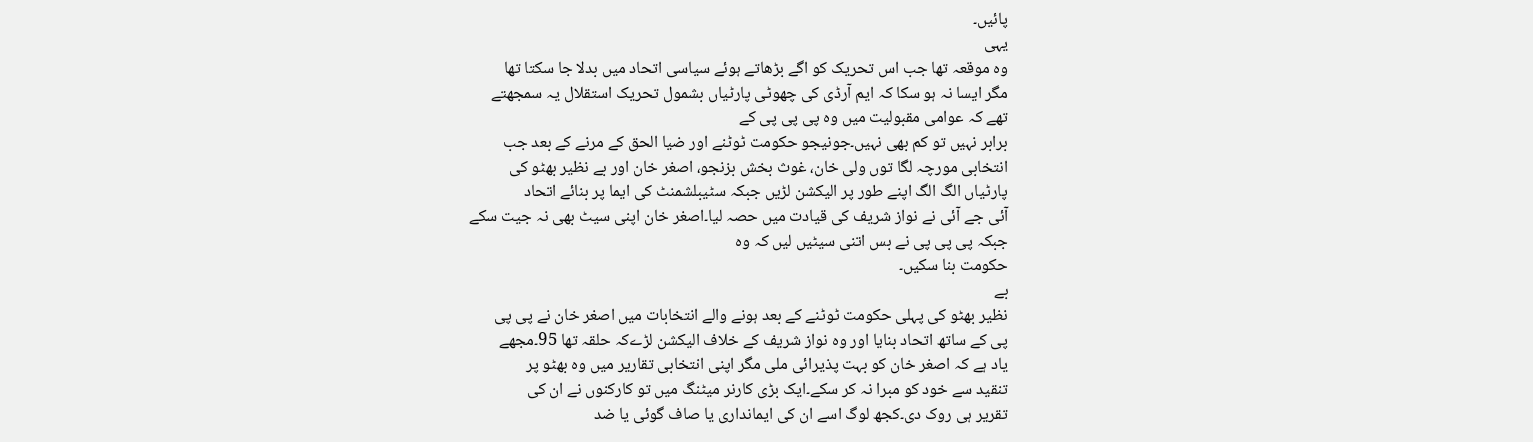پائیں۔
یہی
وہ موقعہ تھا جب اس تحریک کو اگے بڑھاتے ہوئے سیاسی اتحاد میں بدلا جا سکتا تھا
مگر ایسا نہ ہو سکا کہ ایم آرڈی کی چھوٹی پارٹیاں بشمول تحریک استقلال یہ سمجھتے
تھے کہ عوامی مقبولیت میں وہ پی پی پی کے
برابر نہیں تو کم بھی نہیں۔جونیجو حکومت ٹوٹنے اور ضیا الحق کے مرنے کے بعد جب
انتخابی مورچہ لگا توں ولی خان، غوث بخش بزنجو، اصغر خان اور بے نظیر بھٹو کی
پارٹیاں الگ الگ اپنے طور پر الیکشن لڑیں جبکہ سٹیبلشمنٹ کی ایما پر بنائے اتحاد
آئی جے آئی نے نواز شریف کی قیادت میں حصہ لیا۔اصغر خان اپنی سیٹ بھی نہ جیت سکے
جبکہ پی پی پی نے بس اتنی سیٹیں لیں کہ وہ
حکومت بنا سکیں۔
بے
نظیر بھٹو کی پہلی حکومت ٹوٹنے کے بعد ہونے والے انتخابات میں اصغر خان نے پی پی
پی کے ساتھ اتحاد بنایا اور وہ نواز شریف کے خلاف الیکشن لڑےکہ حلقہ تھا 95۔مجھے
یاد ہے کہ اصغر خان کو بہت پذیرائی ملی مگر اپنی انتخابی تقاریر میں وہ بھٹو پر
تنقید سے خود کو مبرا نہ کر سکے۔ایک بڑی کارنر میٹنگ میں تو کارکنوں نے ان کی
تقریر ہی روک دی۔کجھ لوگ اسے ان کی ایمانداری یا صاف گوئی یا ضد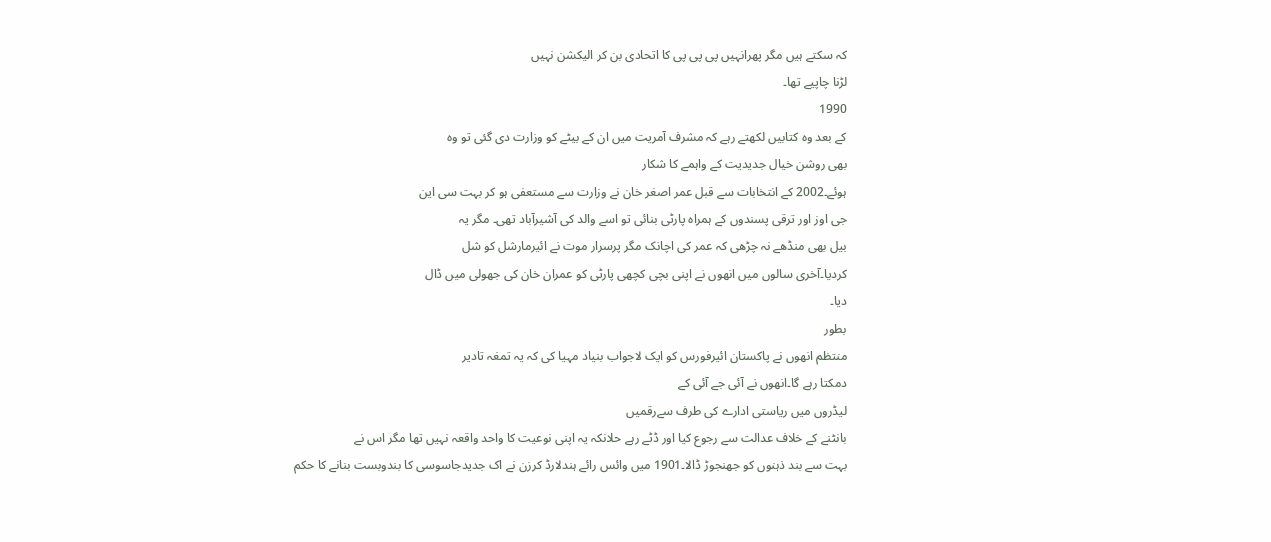کہ سکتے ہیں مگر پھرانہیں پی پی پی کا اتحادی بن کر الیکشن نہیں
لڑنا چاپیے تھا۔
1990
کے بعد وہ کتابیں لکھتے رہے کہ مشرف آمریت میں ان کے بیٹے کو وزارت دی گئی تو وہ
بھی روشن خیال جدیدیت کے واہمے کا شکار
ہوئے۔2002 کے انتخابات سے قبل عمر اصغر خان نے وزارت سے مستعفی ہو کر بہت سی این
جی اوز اور ترقی پسندوں کے ہمراہ پارٹی بنائی تو اسے والد کی آشیرآباد تھی۔ مگر یہ
بیل بھی منڈھے نہ چڑھی کہ عمر کی اچانک مگر پرسرار موت نے ائیرمارشل کو شل
کردیا۔آخری سالوں میں انھوں نے اپنی بچی کچھی پارٹی کو عمران خان کی جھولی میں ڈال
دیا۔
بطور
منتظم انھوں نے پاکستان ائیرفورس کو ایک لاجواب بنیاد مہیا کی کہ یہ تمغہ تادیر
دمکتا رہے گا۔انھوں نے آئی جے آئی کے
لیڈروں میں ریاستی ادارے کی طرف سےرقمیں
بانٹنے کے خلاف عدالت سے رجوع کیا اور ڈٹے رہے حلانکہ یہ اپنی نوعیت کا واحد واقعہ نہیں تھا مگر اس نے
بہت سے بند ذہنوں کو جھنجوڑ ڈالا۔1901 میں وائس رائے ہندلارڈ کرزن نے اک جدیدجاسوسی کا بندوبست بنانے کا حکم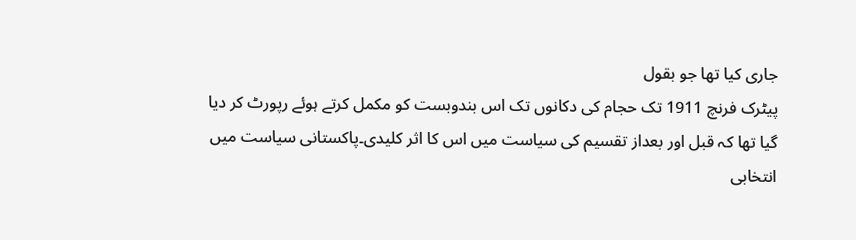جاری کیا تھا جو بقول
پیٹرک فرنچ 1911 تک حجام کی دکانوں تک اس بندوبست کو مکمل کرتے ہوئے رپورٹ کر دیا
گیا تھا کہ قبل اور بعداز تقسیم کی سیاست میں اس کا اثر کلیدی۔پاکستانی سیاست میں انتخابی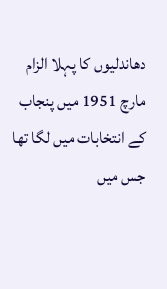دھاندلیوں کا پہلا الزام
مارچ 1951 میں پنجاب کے انتخابات میں لگا تھا جس میں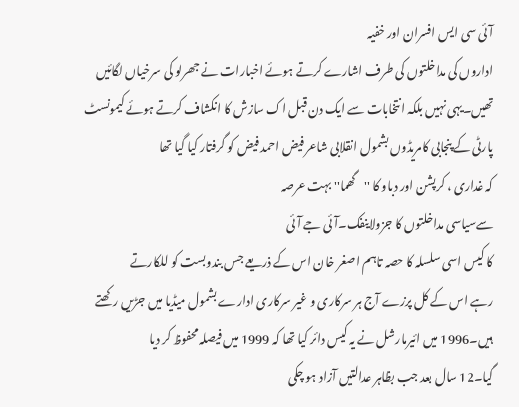آئی سی ایس افسران اور خفیہ
اداروں کی مداخلتوں کی طرف اشارے کرتے ہوئے اخبارات نے جھرلو کی سرخیاں لگائیں
تھیں۔یہی نہیں بلکہ انتخابات سے ایک دن قبل اک سازش کا انکشاف کرتے ہوئے کیمونسٹ
پارٹی کے پنجابی کامریڈوں بشمول انقلابی شاعر فیض احمد فیض کو گرفتار کیا گیا تھا
کہ غداری ، کرپشن اور دباو کا ''گھما'' بہت عرصہ
سےسیاسی مداخلتوں کا جزولاینفک۔آئی جے آئی
کا کیس اسی سلسلہ کا حصہ تاہم اصغر خان اس کے ذریعے جس بندوبست کو للکارتے
رہے اس کے کل پرزے آج ہر سرکاری و غیر سرکاری ادارے بشمول میڈیا میں جڑیں رکھتے
ہیں۔1996 میں ائیرمارشل نے یہ کیس دائر کیا تھا کہ 1999 میں فیصلہ محفوظ کر دیا
گیا۔12 سال بعد جب بظاہر عدالتیں آزاد ہو چکی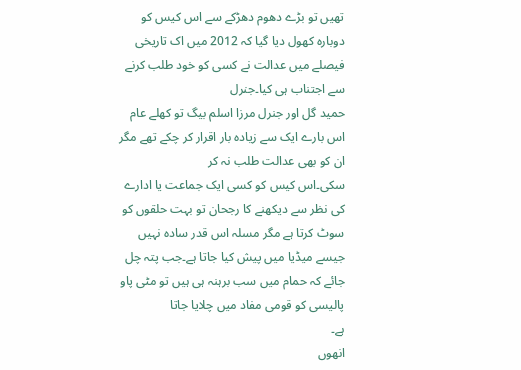تھیں تو بڑے دھوم دھڑکے سے اس کیس کو
دوبارہ کھول دیا گیا کہ 2012 میں اک تاریخی فیصلے میں عدالت نے کسی کو خود طلب کرنے سے اجتناب ہی کیا۔جنرل
حمید گل اور جنرل مرزا اسلم بیگ تو کھلے عام
اس بارے ایک سے زیادہ بار اقرار کر چکے تھے مگر ان کو بھی عدالت طلب نہ کر
سکی۔اس کیس کو کسی ایک جماعت یا ادارے کی نظر سے دیکھنے کا رجحان تو بہت حلقوں کو
سوٹ کرتا ہے مگر مسلہ اس قدر سادہ نہیں جیسے میڈیا میں پیش کیا جاتا ہے۔جب پتہ چل
جائے کہ حمام میں سب برہنہ ہی ہیں تو مٹی پاو پالیسی کو قومی مفاد میں چلایا جاتا
ہے۔
انھوں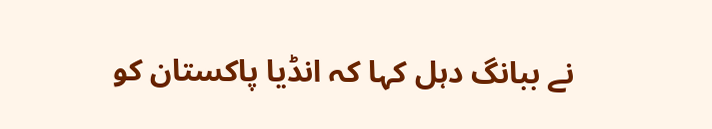نے ببانگ دہل کہا کہ انڈیا پاکستان کو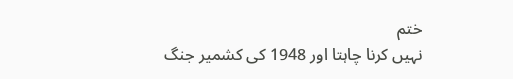ختم
نہیں کرنا چاہتا اور 1948 کی کشمیر جنگ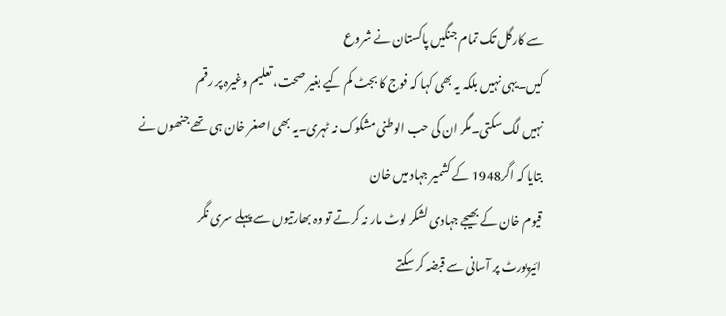سے کارگل تک تمام جنگیں پاکستان نے شروع
کیں۔یہی نہیں بلکہ یہ بھی کہا کہ فوج کا بجٹ کم کیے بغیر صحت، تعلیم وغیرہ پر رقم
نہیں لگ سکتی۔مگر ان کی حب الوطنی مشکوک نہ ٹہری۔یہ بھی اصغر خان ہی تھے جنھوں نے
بتایا کہ اگر1948 کے کشمیر جہاد میں خان
قیوم خان کے بھیجے جہادی لشکر لوٹ مار نہ کرتے تو وہ بھارتیوں سے پہلے سری نگر
ائیرپورٹ پر آسانی سے قبضہ کر سکتے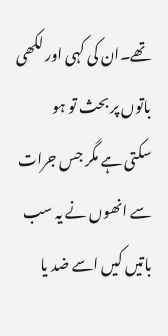تھے۔ان کی کہی اور لکھی باتوں پر بحث تو ہو
سکتی ہے مگر جس جرات سے انھوں نے یہ سب
باتیں کیں اسے ضد یا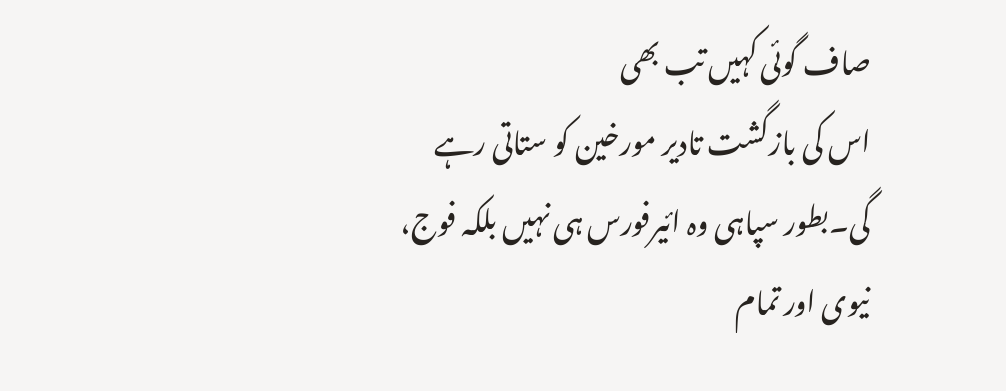صاف گوئی کہیں تب بھی
اس کی بازگشت تادیر مورخین کو ستاتی رہے گی۔بطور سپاہی وہ ائیرفورس ہی نہیں بلکہ فوج،
نیوی اور تمام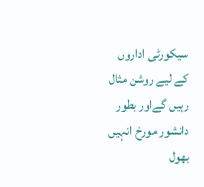سیکورٹی اداروں کے لیے روشن مثال رہیں گےاور بطور دانشور مورخ انہیں
بھول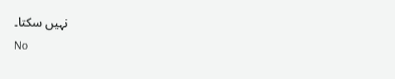نہیں سکتا۔
No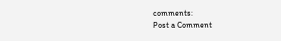comments:
Post a Comment